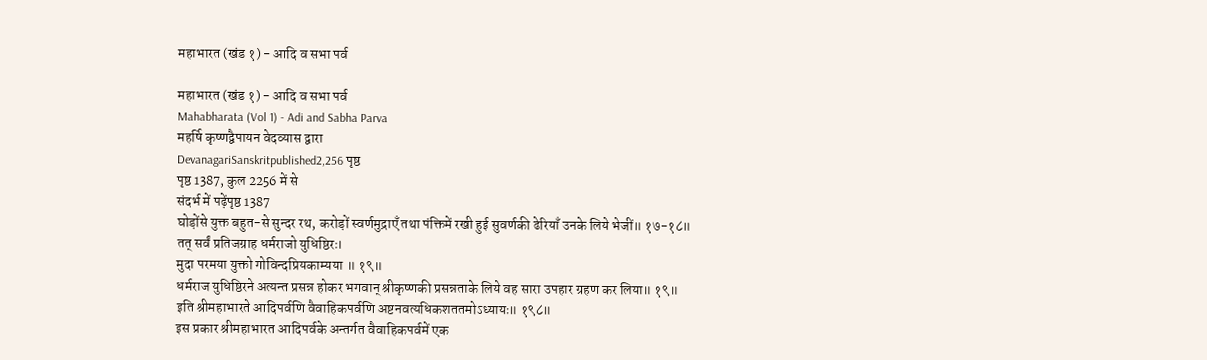महाभारत (खंड १) - आदि व सभा पर्व

महाभारत (खंड १) - आदि व सभा पर्व
Mahabharata (Vol 1) - Adi and Sabha Parva
महर्षि कृष्णद्वैपायन वेदव्यास द्वारा
DevanagariSanskritpublished2,256 पृष्ठ
पृष्ठ 1387, कुल 2256 में से
संदर्भ में पढ़ेंपृष्ठ 1387
घोड़ोंसे युक्त बहुत-से सुन्दर रथ, करोड़ों स्वर्णमुद्राएँ तथा पंक्तिमें रखी हुई सुवर्णकी ढेरियाँ उनके लिये भेजीं॥ १७-१८॥
तत् सर्वं प्रतिजग्राह धर्मराजो युधिष्ठिरः।
मुदा परमया युक्तो गोविन्दप्रियकाम्यया ॥ १९॥
धर्मराज युधिष्ठिरने अत्यन्त प्रसन्न होकर भगवान् श्रीकृष्णकी प्रसन्नताके लिये वह सारा उपहार ग्रहण कर लिया॥ १९॥
इति श्रीमहाभारते आदिपर्वणि वैवाहिकपर्वणि अष्टनवत्यधिकशततमोऽध्यायः॥ १९८॥
इस प्रकार श्रीमहाभारत आदिपर्वके अन्तर्गत वैवाहिकपर्वमें एक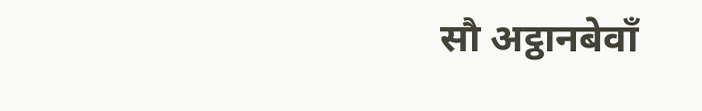सौ अट्ठानबेवाँ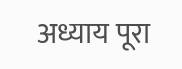अध्याय पूरा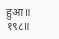हुआ॥ १९८॥